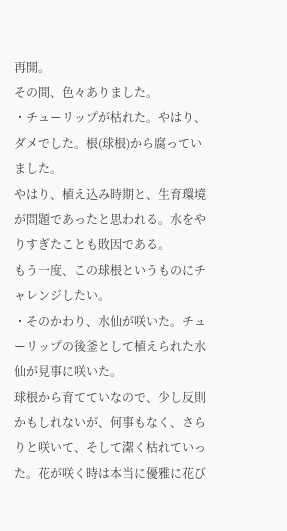再開。
その間、色々ありました。
・チューリップが枯れた。やはり、ダメでした。根(球根)から腐っていました。
やはり、植え込み時期と、生育環境が問題であったと思われる。水をやりすぎたことも敗因である。
もう一度、この球根というものにチャレンジしたい。
・そのかわり、水仙が咲いた。チューリップの後釜として植えられた水仙が見事に咲いた。
球根から育てていなので、少し反則かもしれないが、何事もなく、さらりと咲いて、そして潔く枯れていった。花が咲く時は本当に優雅に花び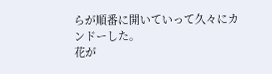らが順番に開いていって久々にカンドーした。
花が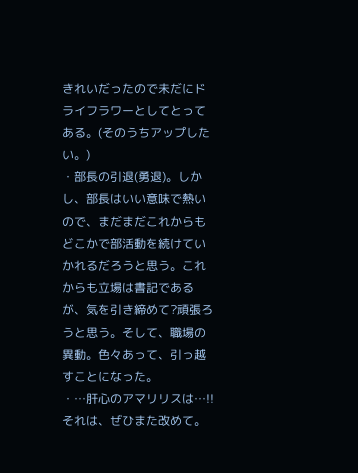きれいだったので未だにドライフラワーとしてとってある。(そのうちアップしたい。)
・部長の引退(勇退)。しかし、部長はいい意味で熱いので、まだまだこれからもどこかで部活動を続けていかれるだろうと思う。これからも立場は書記であるが、気を引き締めて?頑張ろうと思う。そして、職場の異動。色々あって、引っ越すことになった。
・…肝心のアマリリスは…!!それは、ぜひまた改めて。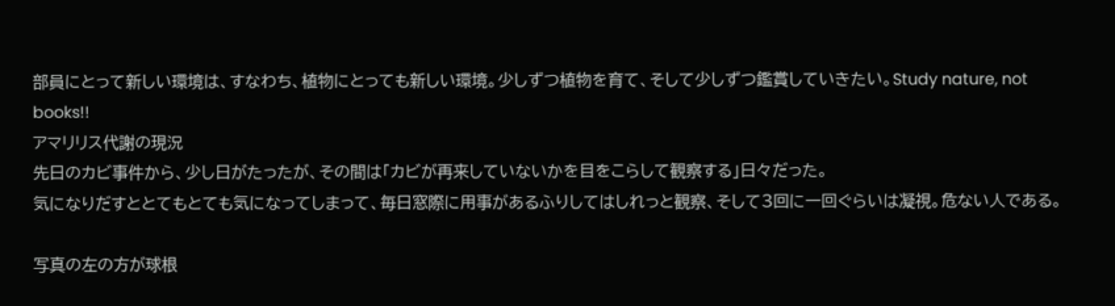部員にとって新しい環境は、すなわち、植物にとっても新しい環境。少しずつ植物を育て、そして少しずつ鑑賞していきたい。Study nature, not books!!
アマリリス代謝の現況
先日のカビ事件から、少し日がたったが、その間は「カビが再来していないかを目をこらして観察する」日々だった。
気になりだすととてもとても気になってしまって、毎日窓際に用事があるふりしてはしれっと観察、そして3回に一回ぐらいは凝視。危ない人である。

写真の左の方が球根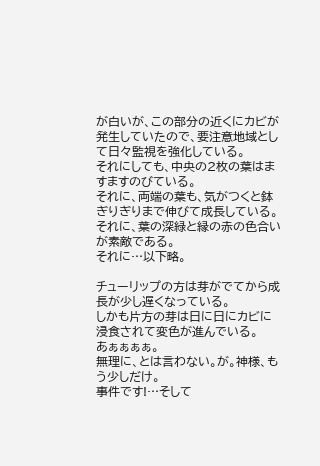が白いが、この部分の近くにカビが発生していたので、要注意地域として日々監視を強化している。
それにしても、中央の2枚の葉はますますのびている。
それに、両端の葉も、気がつくと鉢ぎりぎりまで伸びて成長している。
それに、葉の深緑と縁の赤の色合いが素敵である。
それに…以下略。

チューリップの方は芽がでてから成長が少し遅くなっている。
しかも片方の芽は日に日にカビに浸食されて変色が進んでいる。
あぁぁぁぁ。
無理に、とは言わない。が。神様、もう少しだけ。
事件です!…そして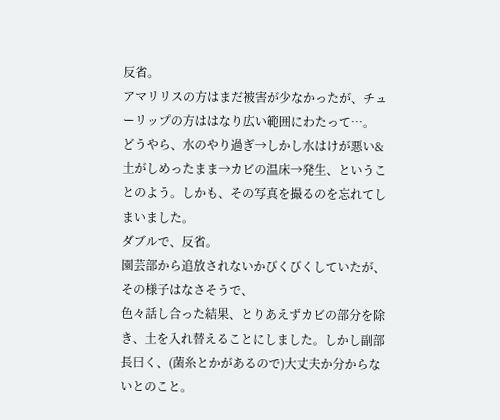反省。
アマリリスの方はまだ被害が少なかったが、チューリップの方ははなり広い範囲にわたって…。
どうやら、水のやり過ぎ→しかし水はけが悪い&土がしめったまま→カビの温床→発生、ということのよう。しかも、その写真を撮るのを忘れてしまいました。
ダブルで、反省。
園芸部から追放されないかびくびくしていたが、その様子はなさそうで、
色々話し合った結果、とりあえずカビの部分を除き、土を入れ替えることにしました。しかし副部長曰く、(菌糸とかがあるので)大丈夫か分からないとのこと。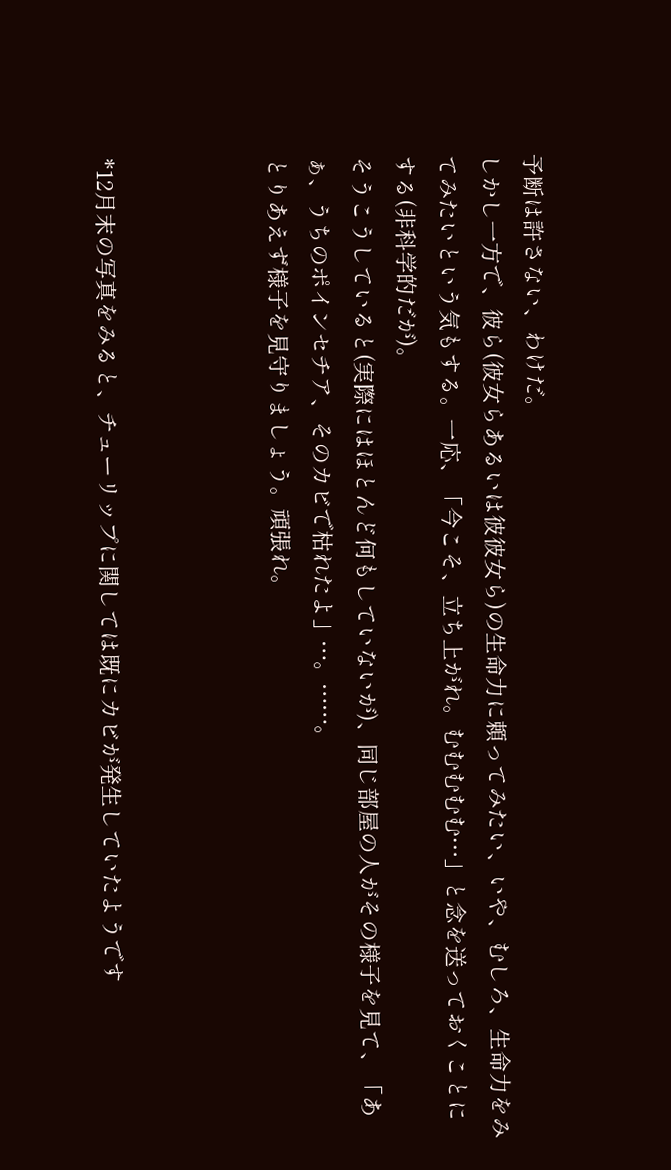予断は許さない、わけだ。
しかし一方で、彼ら(彼女らあるいは彼彼女ら)の生命力に頼ってみたい、いや、むしろ、生命力をみてみたいという気もする。一応、「今こそ、立ち上がれ。むむむむむ…」と念を送っておくことにする(非科学的だが)。
そうこうしていると(実際にはほとんど何もしていないが)、同じ部屋の人がその様子を見て、「あぁ、うちのポインセチア、そのカビで枯れたよ」…。……。
とりあえず様子を見守りましょう。頑張れ。



*12月末の写真をみると、チューリップに関しては既にカビが発生していたようです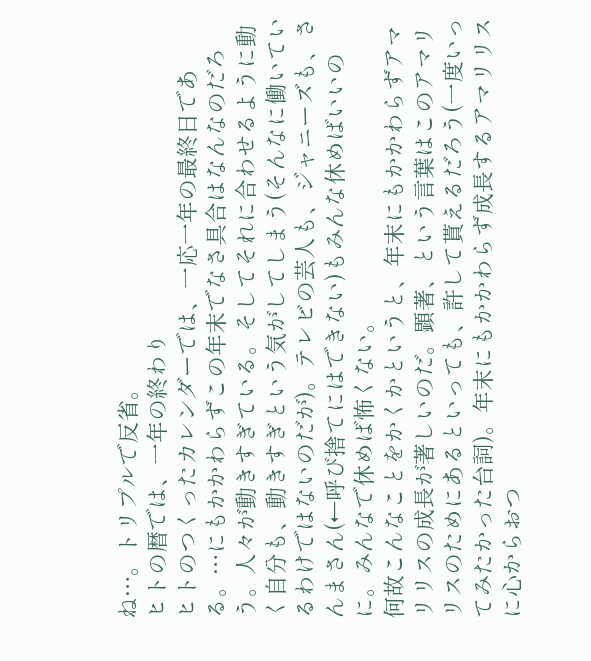ね…。トリプルで反省。
ヒトの暦では、一年の終わり
ヒトのつくったカレンダーでは、一応一年の最終日である。…にもかかわらずこの年末でなさ具合はなんなのだろう。人々が動きすぎている。そしてそれに合わせるように動く自分も、動きすぎという気がしてしまう(そんなに働いているわけではないのだが)。テレビの芸人も、ジャニーズも、さんまさん(←呼び捨てにはできない)もみんな休めばいいのに。みんなで休めば怖くない。
何故こんなことをかくかというと、年末にもかかわらずアマリリスの成長が著しいのだ。顕著、という言葉はこのアマリリスのためにあるといっても、許して貰えるだろう(一度いってみたかった台詞)。年末にもかかわらず成長するアマリリスに心からおつ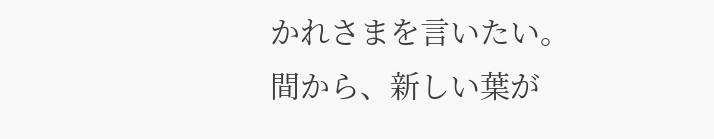かれさまを言いたい。
間から、新しい葉が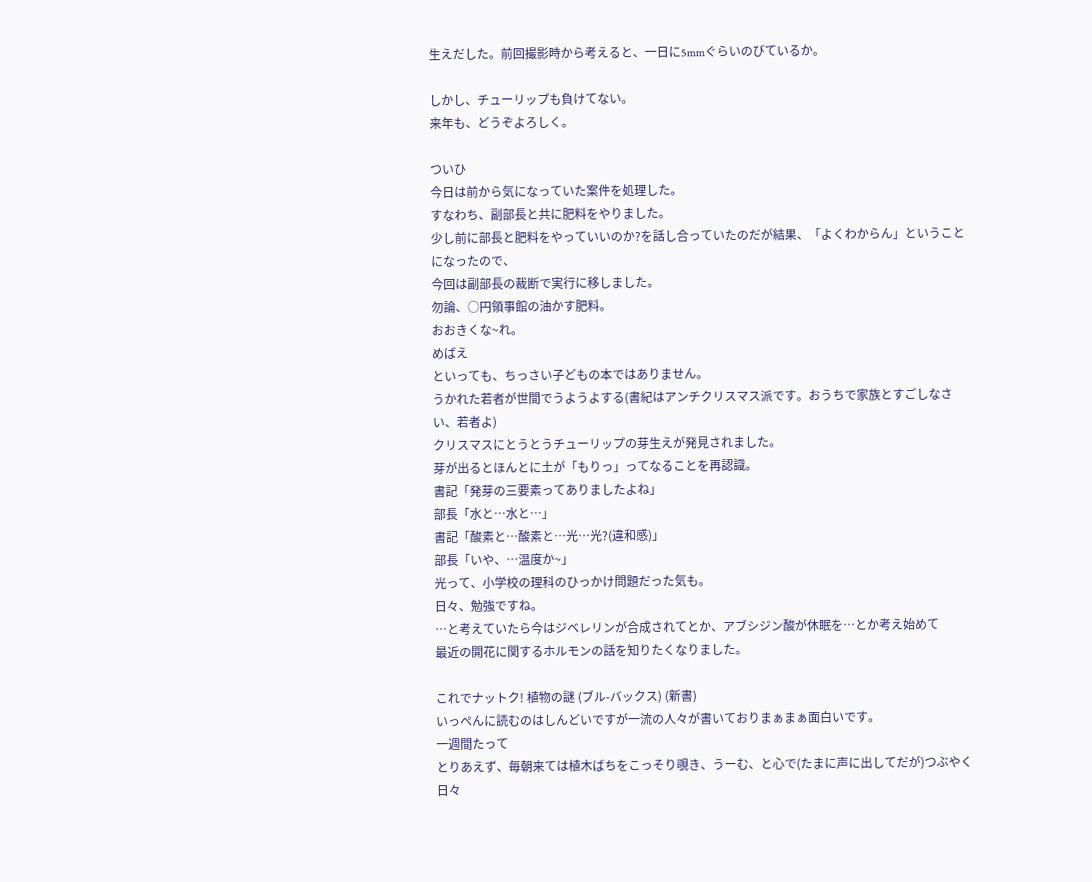生えだした。前回撮影時から考えると、一日に5mmぐらいのびているか。

しかし、チューリップも負けてない。
来年も、どうぞよろしく。

ついひ
今日は前から気になっていた案件を処理した。
すなわち、副部長と共に肥料をやりました。
少し前に部長と肥料をやっていいのか?を話し合っていたのだが結果、「よくわからん」ということになったので、
今回は副部長の裁断で実行に移しました。
勿論、○円領事館の油かす肥料。
おおきくな~れ。
めばえ
といっても、ちっさい子どもの本ではありません。
うかれた若者が世間でうようよする(書紀はアンチクリスマス派です。おうちで家族とすごしなさい、若者よ)
クリスマスにとうとうチューリップの芽生えが発見されました。
芽が出るとほんとに土が「もりっ」ってなることを再認識。
書記「発芽の三要素ってありましたよね」
部長「水と…水と…」
書記「酸素と…酸素と…光…光?(違和感)」
部長「いや、…温度か~」
光って、小学校の理科のひっかけ問題だった気も。
日々、勉強ですね。
…と考えていたら今はジベレリンが合成されてとか、アブシジン酸が休眠を…とか考え始めて
最近の開花に関するホルモンの話を知りたくなりました。

これでナットク! 植物の謎 (ブル-バックス) (新書)
いっぺんに読むのはしんどいですが一流の人々が書いておりまぁまぁ面白いです。
一週間たって
とりあえず、毎朝来ては植木ばちをこっそり覗き、うーむ、と心で(たまに声に出してだが)つぶやく日々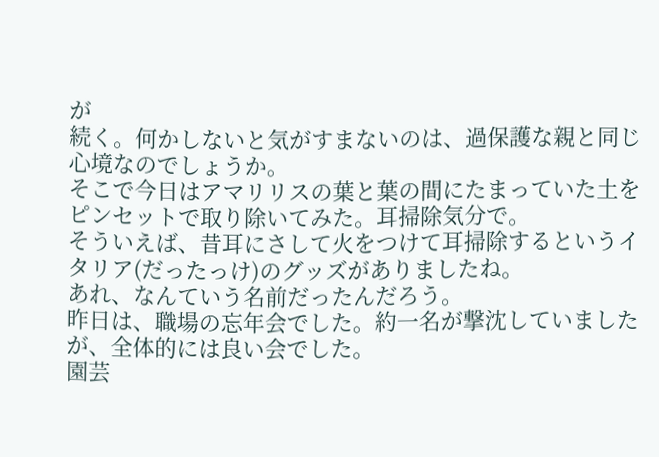が
続く。何かしないと気がすまないのは、過保護な親と同じ心境なのでしょうか。
そこで今日はアマリリスの葉と葉の間にたまっていた土をピンセットで取り除いてみた。耳掃除気分で。
そういえば、昔耳にさして火をつけて耳掃除するというイタリア(だったっけ)のグッズがありましたね。
あれ、なんていう名前だったんだろう。
昨日は、職場の忘年会でした。約一名が撃沈していましたが、全体的には良い会でした。
園芸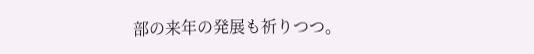部の来年の発展も祈りつつ。